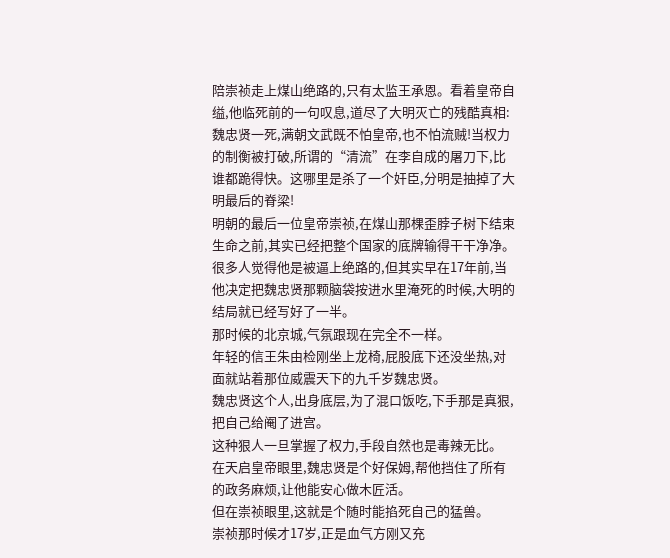陪崇祯走上煤山绝路的,只有太监王承恩。看着皇帝自缢,他临死前的一句叹息,道尽了大明灭亡的残酷真相:魏忠贤一死,满朝文武既不怕皇帝,也不怕流贼!当权力的制衡被打破,所谓的“清流”在李自成的屠刀下,比谁都跪得快。这哪里是杀了一个奸臣,分明是抽掉了大明最后的脊梁!
明朝的最后一位皇帝崇祯,在煤山那棵歪脖子树下结束生命之前,其实已经把整个国家的底牌输得干干净净。
很多人觉得他是被逼上绝路的,但其实早在17年前,当他决定把魏忠贤那颗脑袋按进水里淹死的时候,大明的结局就已经写好了一半。
那时候的北京城,气氛跟现在完全不一样。
年轻的信王朱由检刚坐上龙椅,屁股底下还没坐热,对面就站着那位威震天下的九千岁魏忠贤。
魏忠贤这个人,出身底层,为了混口饭吃,下手那是真狠,把自己给阉了进宫。
这种狠人一旦掌握了权力,手段自然也是毒辣无比。
在天启皇帝眼里,魏忠贤是个好保姆,帮他挡住了所有的政务麻烦,让他能安心做木匠活。
但在崇祯眼里,这就是个随时能掐死自己的猛兽。
崇祯那时候才17岁,正是血气方刚又充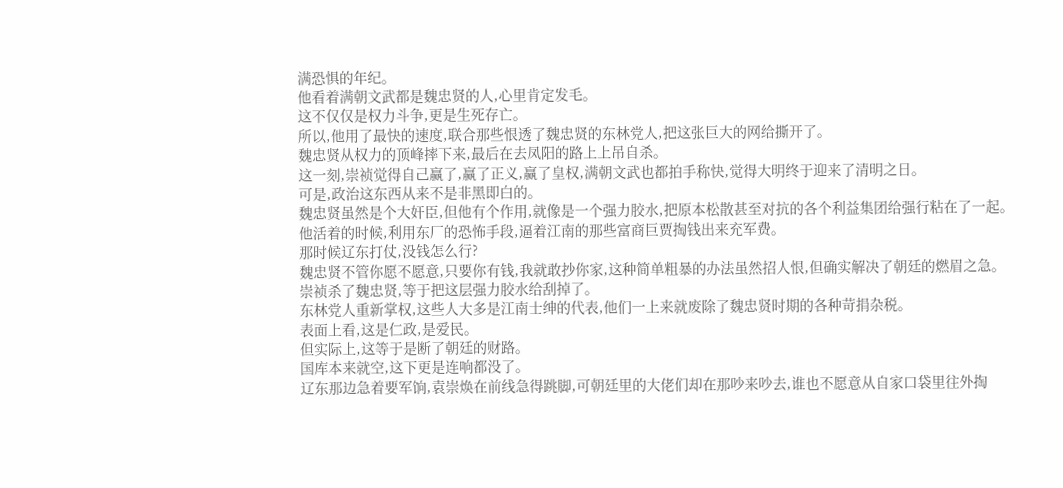满恐惧的年纪。
他看着满朝文武都是魏忠贤的人,心里肯定发毛。
这不仅仅是权力斗争,更是生死存亡。
所以,他用了最快的速度,联合那些恨透了魏忠贤的东林党人,把这张巨大的网给撕开了。
魏忠贤从权力的顶峰摔下来,最后在去凤阳的路上上吊自杀。
这一刻,崇祯觉得自己赢了,赢了正义,赢了皇权,满朝文武也都拍手称快,觉得大明终于迎来了清明之日。
可是,政治这东西从来不是非黑即白的。
魏忠贤虽然是个大奸臣,但他有个作用,就像是一个强力胶水,把原本松散甚至对抗的各个利益集团给强行粘在了一起。
他活着的时候,利用东厂的恐怖手段,逼着江南的那些富商巨贾掏钱出来充军费。
那时候辽东打仗,没钱怎么行?
魏忠贤不管你愿不愿意,只要你有钱,我就敢抄你家,这种简单粗暴的办法虽然招人恨,但确实解决了朝廷的燃眉之急。
崇祯杀了魏忠贤,等于把这层强力胶水给刮掉了。
东林党人重新掌权,这些人大多是江南士绅的代表,他们一上来就废除了魏忠贤时期的各种苛捐杂税。
表面上看,这是仁政,是爱民。
但实际上,这等于是断了朝廷的财路。
国库本来就空,这下更是连响都没了。
辽东那边急着要军饷,袁崇焕在前线急得跳脚,可朝廷里的大佬们却在那吵来吵去,谁也不愿意从自家口袋里往外掏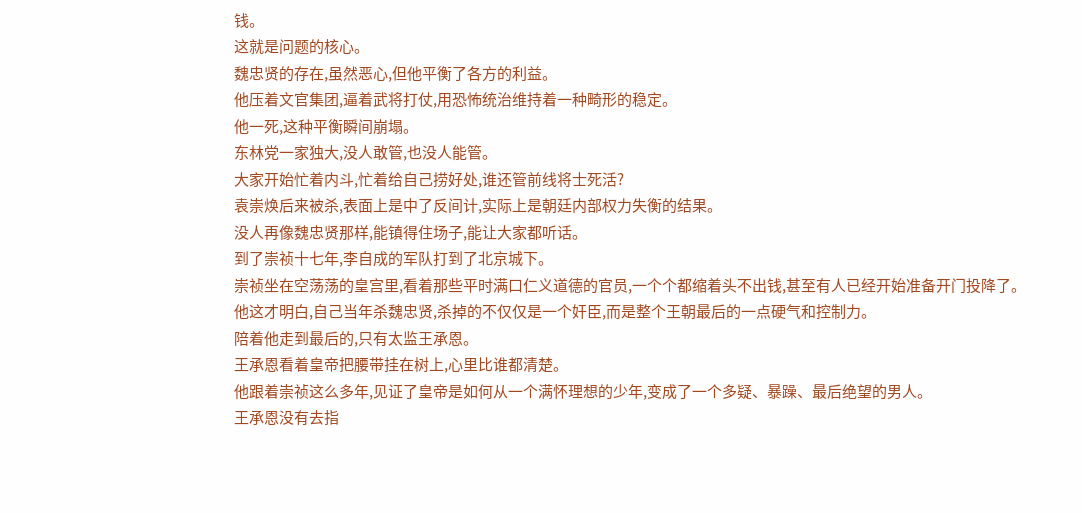钱。
这就是问题的核心。
魏忠贤的存在,虽然恶心,但他平衡了各方的利益。
他压着文官集团,逼着武将打仗,用恐怖统治维持着一种畸形的稳定。
他一死,这种平衡瞬间崩塌。
东林党一家独大,没人敢管,也没人能管。
大家开始忙着内斗,忙着给自己捞好处,谁还管前线将士死活?
袁崇焕后来被杀,表面上是中了反间计,实际上是朝廷内部权力失衡的结果。
没人再像魏忠贤那样,能镇得住场子,能让大家都听话。
到了崇祯十七年,李自成的军队打到了北京城下。
崇祯坐在空荡荡的皇宫里,看着那些平时满口仁义道德的官员,一个个都缩着头不出钱,甚至有人已经开始准备开门投降了。
他这才明白,自己当年杀魏忠贤,杀掉的不仅仅是一个奸臣,而是整个王朝最后的一点硬气和控制力。
陪着他走到最后的,只有太监王承恩。
王承恩看着皇帝把腰带挂在树上,心里比谁都清楚。
他跟着崇祯这么多年,见证了皇帝是如何从一个满怀理想的少年,变成了一个多疑、暴躁、最后绝望的男人。
王承恩没有去指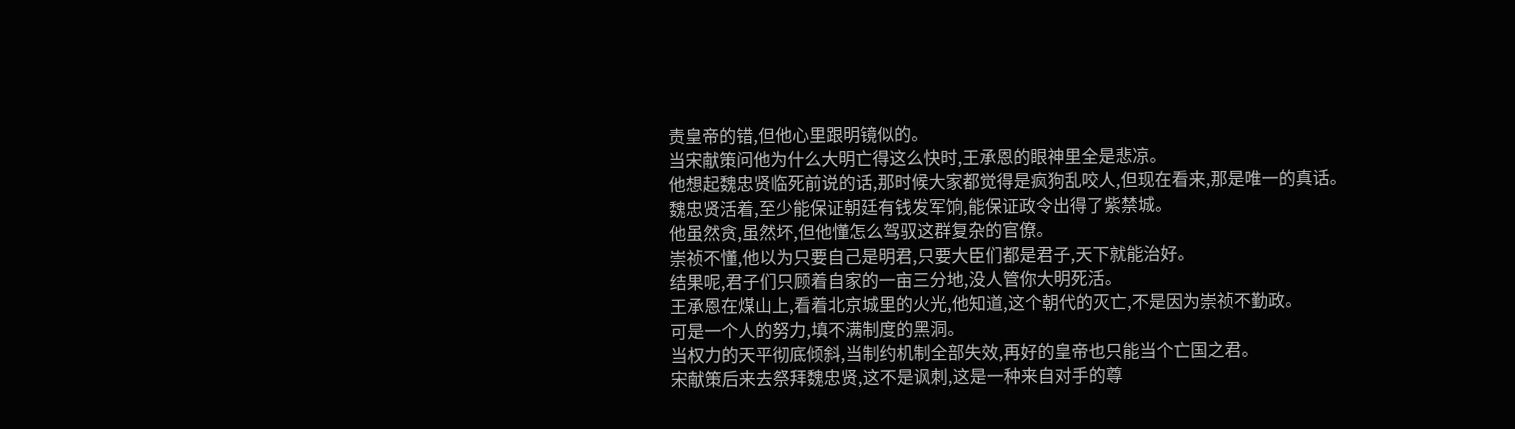责皇帝的错,但他心里跟明镜似的。
当宋献策问他为什么大明亡得这么快时,王承恩的眼神里全是悲凉。
他想起魏忠贤临死前说的话,那时候大家都觉得是疯狗乱咬人,但现在看来,那是唯一的真话。
魏忠贤活着,至少能保证朝廷有钱发军饷,能保证政令出得了紫禁城。
他虽然贪,虽然坏,但他懂怎么驾驭这群复杂的官僚。
崇祯不懂,他以为只要自己是明君,只要大臣们都是君子,天下就能治好。
结果呢,君子们只顾着自家的一亩三分地,没人管你大明死活。
王承恩在煤山上,看着北京城里的火光,他知道,这个朝代的灭亡,不是因为崇祯不勤政。
可是一个人的努力,填不满制度的黑洞。
当权力的天平彻底倾斜,当制约机制全部失效,再好的皇帝也只能当个亡国之君。
宋献策后来去祭拜魏忠贤,这不是讽刺,这是一种来自对手的尊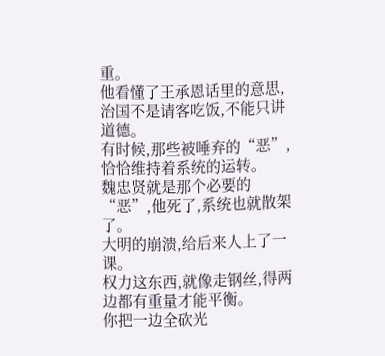重。
他看懂了王承恩话里的意思,治国不是请客吃饭,不能只讲道德。
有时候,那些被唾弃的“恶”,恰恰维持着系统的运转。
魏忠贤就是那个必要的“恶”,他死了,系统也就散架了。
大明的崩溃,给后来人上了一课。
权力这东西,就像走钢丝,得两边都有重量才能平衡。
你把一边全砍光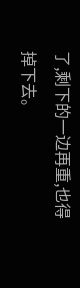了,剩下的一边再重,也得掉下去。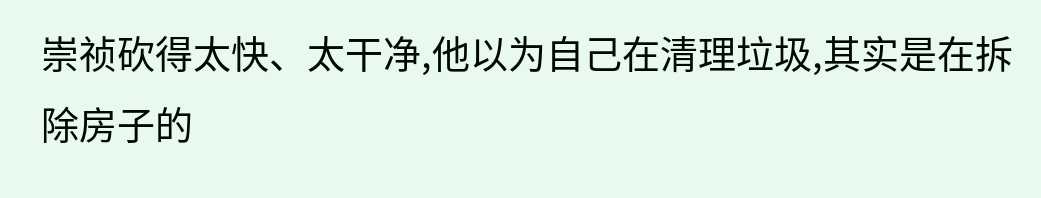崇祯砍得太快、太干净,他以为自己在清理垃圾,其实是在拆除房子的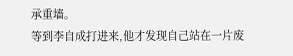承重墙。
等到李自成打进来,他才发现自己站在一片废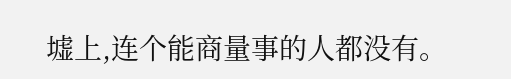墟上,连个能商量事的人都没有。